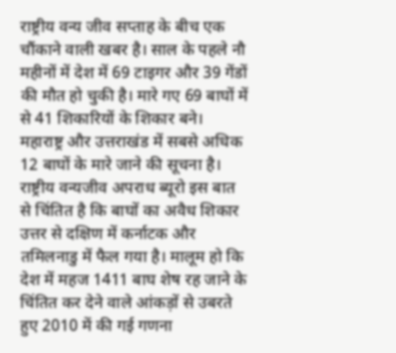राष्ट्रीय वन्य जीव सप्ताह के बीच एक चौंकाने वाली खबर है। साल के पहले नौ महीनों में देश में 69 टाइगर और 39 गेंडों की मौत हो चुकी है। मारे गए 69 बाघों में से 41 शिकारियों के शिकार बने। महाराष्ट्र और उत्तराखंड में सबसे अधिक 12 बाघों के मारे जाने की सूचना है।
राष्ट्रीय वन्यजीव अपराध ब्यूरो इस बात से चिंतित है कि बाघों का अवैध शिकार उत्तर से दक्षिण में कर्नाटक और तमिलनाडु में फैल गया है। मालूम हो कि देश में महज 1411 बाघ शेष रह जाने के चिंतित कर देने वाले आंकड़ों से उबरते हुए 2010 में की गई गणना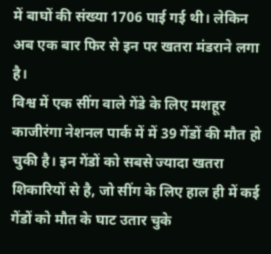में बाघों की संख्या 1706 पाई गई थी। लेकिन अब एक बार फिर से इन पर खतरा मंडराने लगा है।
विश्व में एक सींग वाले गेंडे के लिए मशहूर काजीरंगा नेशनल पार्क में में 39 गेंडों की मौत हो चुकी है। इन गेंडों को सबसे ज्यादा खतरा शिकारियों से है, जो सींग के लिए हाल ही में कई गेंडों को मौत के घाट उतार चुके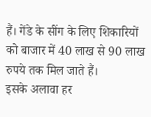हैं। गेंडे के सींग के लिए शिकारियों को बाजार में 40 लाख से 90 लाख रुपये तक मिल जाते हैं।
इसके अलावा हर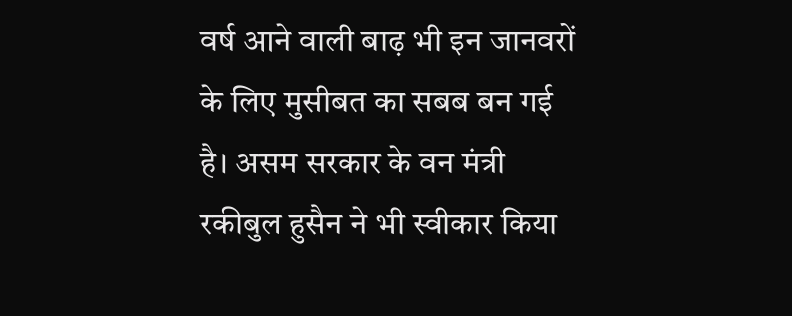वर्ष आने वाली बाढ़ भी इन जानवरों के लिए मुसीबत का सबब बन गई है। असम सरकार के वन मंत्री रकीबुल हुसैन ने भी स्वीकार किया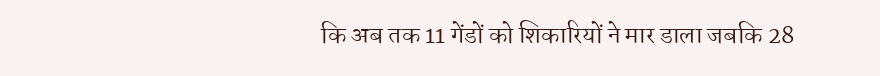कि अब तक 11 गेंडों को शिकारियों ने मार डाला जबकि 28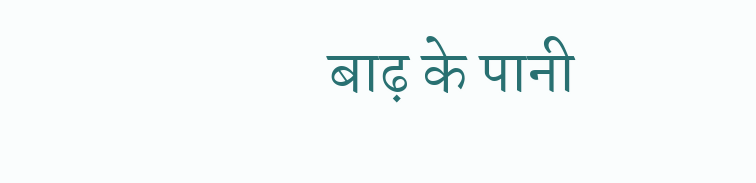बाढ़ के पानी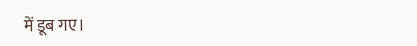में डूब गए।